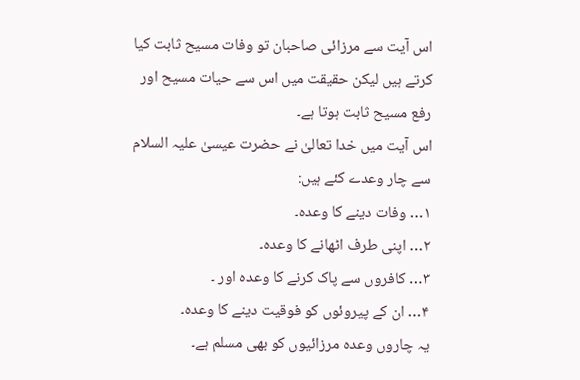اس آیت سے مرزائی صاحبان تو وفات مسیح ثابت کیا کرتے ہیں لیکن حقیقت میں اس سے حیات مسیح اور رفع مسیح ثابت ہوتا ہے۔
اس آیت میں خدا تعالیٰ نے حضرت عیسیٰ علیہ السلام سے چار وعدے کئے ہیں:
۱… وفات دینے کا وعدہ۔
۲… اپنی طرف اٹھانے کا وعدہ۔
۳… کافروں سے پاک کرنے کا وعدہ اور ۔
۴… ان کے پیروئوں کو فوقیت دینے کا وعدہ۔
یہ چاروں وعدہ مرزائیوں کو بھی مسلم ہے۔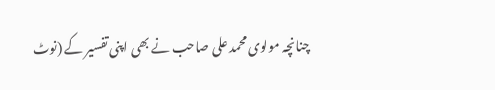چنانچہ مولوی محمد علی صاحب نے بھی اپنی تفسیر کے (نوٹ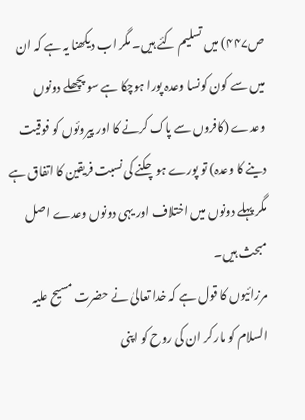ص۴۴۷) میں تسلیم کئے ہیں۔ مگر اب دیکھنا یہ ہے کہ ان میں سے کون کونسا وعدہ پورا ہوچکا ہے سو پچھلے دونوں وعدے (کافروں سے پاک کرنے کا اور پیروئوں کو فوقیت دینے کا وعدہ) تو پورے ہوچکنے کی نسبت فریقین کا اتفاق ہے مگر پہلے دونوں میں اختلاف اور یہی دونوں وعدے اصل مبحث ہیں۔
مرزائیوں کا قول ہے کہ خدا تعالیٰ نے حضرت مسیح علیہ السلام کو مار کر ان کی روح کو اپنی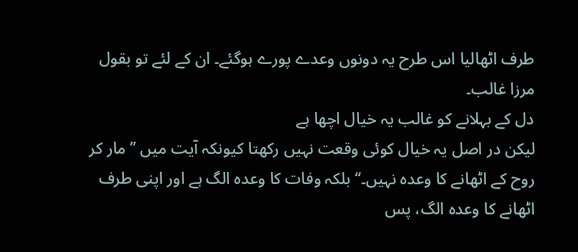طرف اٹھالیا اس طرح یہ دونوں وعدے پورے ہوگئے۔ ان کے لئے تو بقول مرزا غالب۔
دل کے بہلانے کو غالب یہ خیال اچھا ہے
لیکن در اصل یہ خیال کوئی وقعت نہیں رکھتا کیونکہ آیت میں ’’مار کر روح کے اٹھانے کا وعدہ نہیں۔‘‘ بلکہ وفات کا وعدہ الگ ہے اور اپنی طرف اٹھانے کا وعدہ الگ، پس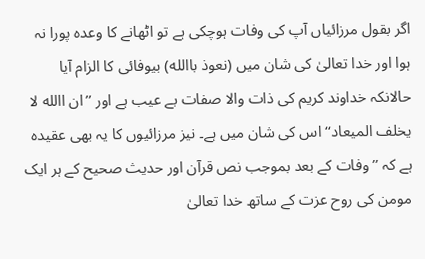اگر بقول مرزائیاں آپ کی وفات ہوچکی ہے تو اٹھانے کا وعدہ پورا نہ ہوا اور خدا تعالیٰ کی شان میں (نعوذ باالله) بیوفائی کا الزام آیا حالانکہ خداوند کریم کی ذات والا صفات بے عیب ہے اور ’’ان االله لا یخلف المیعاد‘‘ اس کی شان میں ہے۔ نیز مرزائیوں کا یہ بھی عقیدہ ہے کہ ’’وفات کے بعد بموجب نص قرآن اور حدیث صحیح کے ہر ایک مومن کی روح عزت کے ساتھ خدا تعالیٰ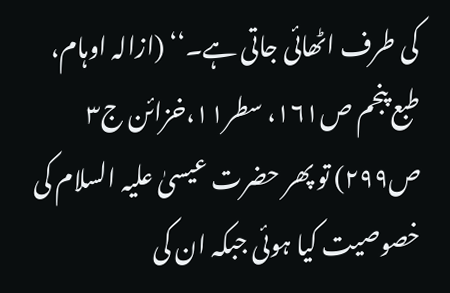کی طرف اٹھائی جاتی ہے۔‘‘ (ازالہ اوہام، طبع پنجم ص۱۶۱، سطر۱۱،خزائن ج۳ ص۲۹۹) تو پھر حضرت عیسیٰ علیہ السلام کی خصوصیت کیا ہوئی جبکہ ان کی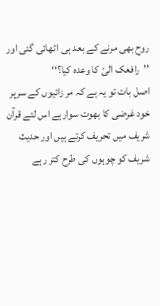روح بھی مرنے کے بعد ہی اٹھائی گئی اور ’’رافعک الیّ کا وعدہ کیا؟‘‘
اصل بات تو یہ ہے کہ مر زائیوں کے سرپر خود غرضی کا بھوت سوارہے اس لئے قرآن شریف میں تحریف کرتے ہیں اور حدیث شریف کو چوہوں کی طرح کتر رہے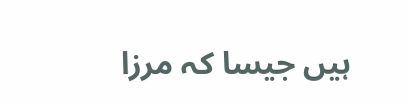ہیں جیسا کہ مرزا